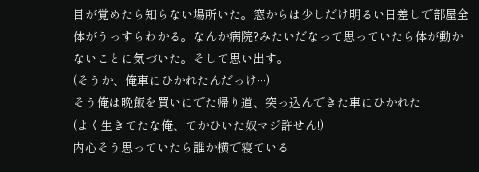目が覚めたら知らない場所いた。窓からは少しだけ明るい日差しで部屋全体がうっすらわかる。なんか病院?みたいだなって思っていたら体が動かないことに気づいた。そして思い出す。
(そうか、俺車にひかれたんだっけ···)
そう俺は晩飯を買いにでた帰り道、突っ込んできた車にひかれた
(よく生きてたな俺、てかひいた奴マジ許せん!)
内心そう思っていたら誰か横で寝ている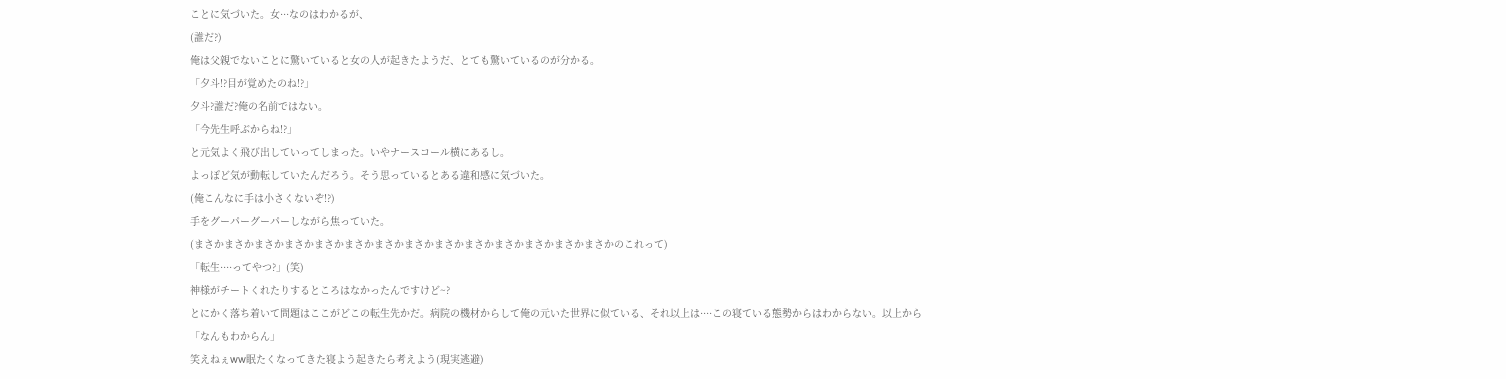ことに気づいた。女···なのはわかるが、
(誰だ?)
俺は父親でないことに驚いていると女の人が起きたようだ、とても驚いているのが分かる。
「夕斗!?目が覚めたのね!?」
夕斗?誰だ?俺の名前ではない。
「今先生呼ぶからね!?」
と元気よく飛び出していってしまった。いやナースコール横にあるし。
よっぽど気が動転していたんだろう。そう思っているとある違和感に気づいた。
(俺こんなに手は小さくないぞ!?)
手をグーパーグーパーしながら焦っていた。
(まさかまさかまさかまさかまさかまさかまさかまさかまさかまさかまさかまさかまさかまさかのこれって)
「転生····ってやつ?」(笑)
神様がチートくれたりするところはなかったんですけど~?
とにかく落ち着いて問題はここがどこの転生先かだ。病院の機材からして俺の元いた世界に似ている、それ以上は····この寝ている態勢からはわからない。以上から
「なんもわからん」
笑えねぇww眠たくなってきた寝よう起きたら考えよう(現実逃避)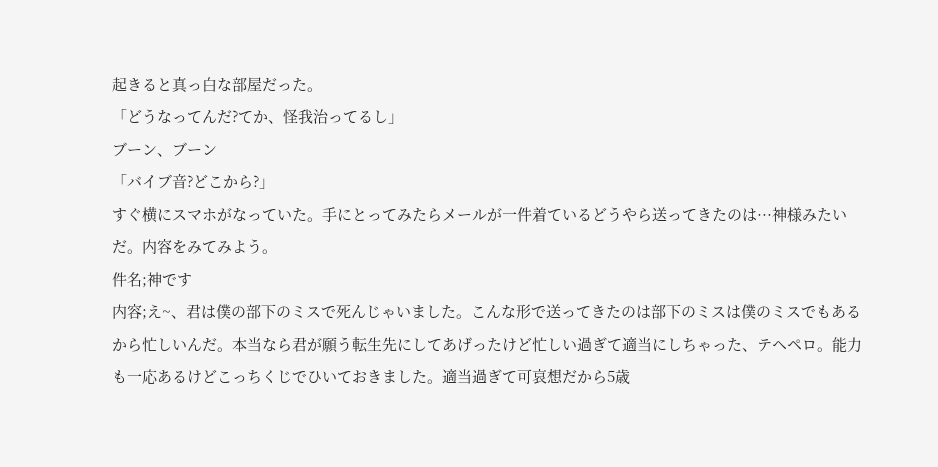起きると真っ白な部屋だった。
「どうなってんだ?てか、怪我治ってるし」
ブーン、ブーン
「バイブ音?どこから?」
すぐ横にスマホがなっていた。手にとってみたらメールが一件着ているどうやら送ってきたのは···神様みたいだ。内容をみてみよう。
件名;神です
内容;え~、君は僕の部下のミスで死んじゃいました。こんな形で送ってきたのは部下のミスは僕のミスでもあるから忙しいんだ。本当なら君が願う転生先にしてあげったけど忙しい過ぎて適当にしちゃった、テヘペロ。能力も一応あるけどこっちくじでひいておきました。適当過ぎて可哀想だから5歳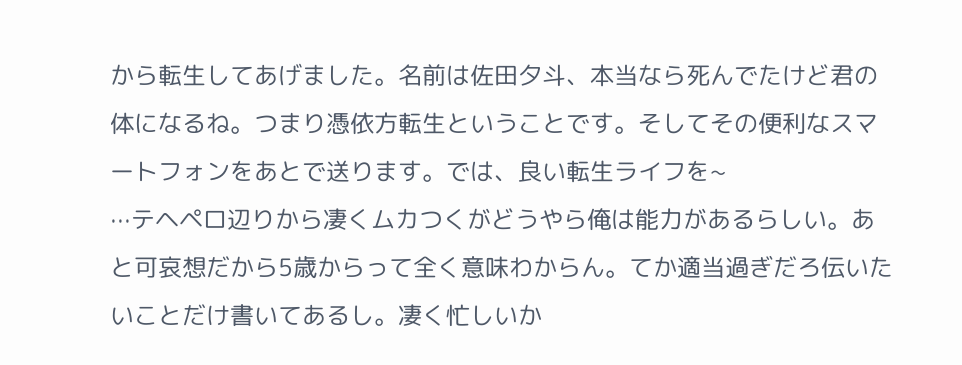から転生してあげました。名前は佐田夕斗、本当なら死んでたけど君の体になるね。つまり憑依方転生ということです。そしてその便利なスマートフォンをあとで送ります。では、良い転生ライフを~
···テヘペロ辺りから凄くムカつくがどうやら俺は能力があるらしい。あと可哀想だから5歳からって全く意味わからん。てか適当過ぎだろ伝いたいことだけ書いてあるし。凄く忙しいか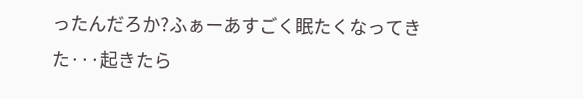ったんだろか?ふぁーあすごく眠たくなってきた···起きたら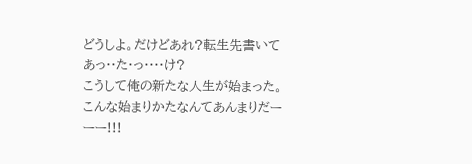どうしよ。だけどあれ?転生先書いてあっ··た·っ····け?
こうして俺の新たな人生が始まった。こんな始まりかたなんてあんまりだーーー!!!